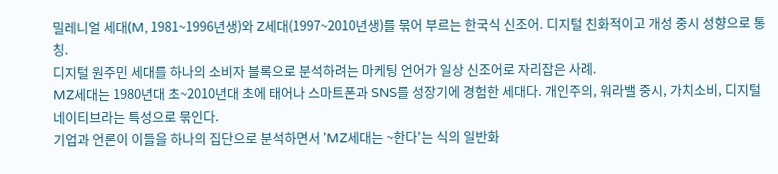밀레니얼 세대(M, 1981~1996년생)와 Z세대(1997~2010년생)를 묶어 부르는 한국식 신조어. 디지털 친화적이고 개성 중시 성향으로 통칭.
디지털 원주민 세대를 하나의 소비자 블록으로 분석하려는 마케팅 언어가 일상 신조어로 자리잡은 사례.
MZ세대는 1980년대 초~2010년대 초에 태어나 스마트폰과 SNS를 성장기에 경험한 세대다. 개인주의, 워라밸 중시, 가치소비, 디지털 네이티브라는 특성으로 묶인다.
기업과 언론이 이들을 하나의 집단으로 분석하면서 'MZ세대는 ~한다'는 식의 일반화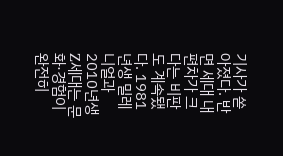기사가 쏟아졌다. 반면 세대 내 편차가 크다는 비판도 계속됐다. 1981년생 밀레니얼과 2010년생 Z세대는 문화·경험이 완전히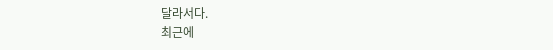달라서다.
최근에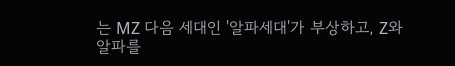는 MZ 다음 세대인 '알파세대'가 부상하고, Z와 알파를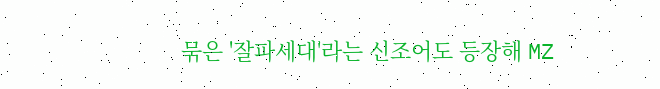묶은 '잘파세대'라는 신조어도 등장해 MZ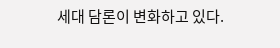세대 담론이 변화하고 있다.